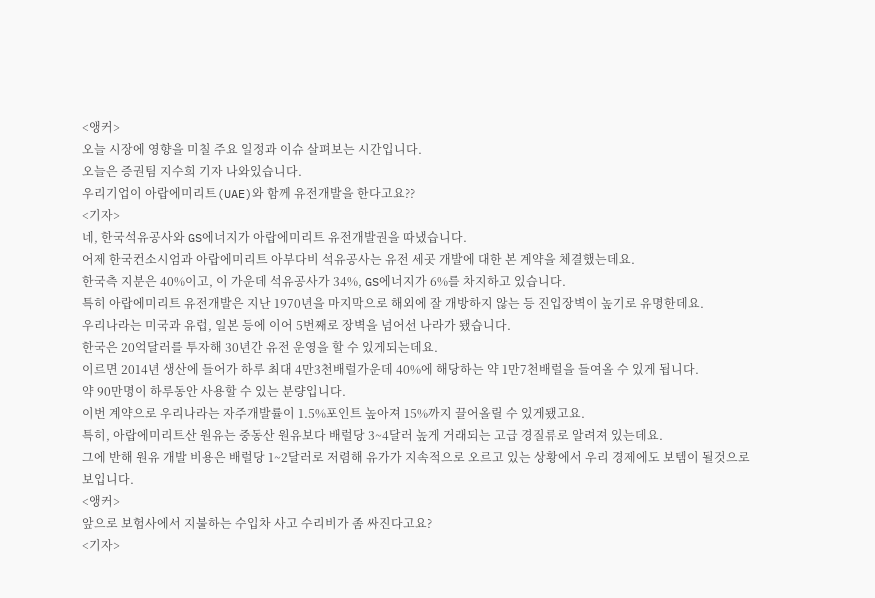<앵커>
오늘 시장에 영향을 미칠 주요 일정과 이슈 살펴보는 시간입니다.
오늘은 증권팀 지수희 기자 나와있습니다.
우리기업이 아랍에미리트(UAE)와 함께 유전개발을 한다고요??
<기자>
네, 한국석유공사와 GS에너지가 아랍에미리트 유전개발권을 따냈습니다.
어제 한국컨소시엄과 아랍에미리트 아부다비 석유공사는 유전 세곳 개발에 대한 본 계약을 체결했는데요.
한국측 지분은 40%이고, 이 가운데 석유공사가 34%, GS에너지가 6%를 차지하고 있습니다.
특히 아랍에미리트 유전개발은 지난 1970년을 마지막으로 해외에 잘 개방하지 않는 등 진입장벽이 높기로 유명한데요.
우리나라는 미국과 유럽, 일본 등에 이어 5번째로 장벽을 넘어선 나라가 됐습니다.
한국은 20억달러를 투자해 30년간 유전 운영을 할 수 있게되는데요.
이르면 2014년 생산에 들어가 하루 최대 4만3천배럴가운데 40%에 해당하는 약 1만7천배럴을 들여올 수 있게 됩니다.
약 90만명이 하루동안 사용할 수 있는 분량입니다.
이번 계약으로 우리나라는 자주개발률이 1.5%포인트 높아져 15%까지 끌어올릴 수 있게됐고요.
특히, 아랍에미리트산 원유는 중동산 원유보다 배럴당 3~4달러 높게 거래되는 고급 경질류로 알려져 있는데요.
그에 반해 원유 개발 비용은 배럴당 1~2달러로 저렴해 유가가 지속적으로 오르고 있는 상황에서 우리 경제에도 보템이 될것으로 보입니다.
<앵커>
앞으로 보험사에서 지불하는 수입차 사고 수리비가 좀 싸진다고요?
<기자>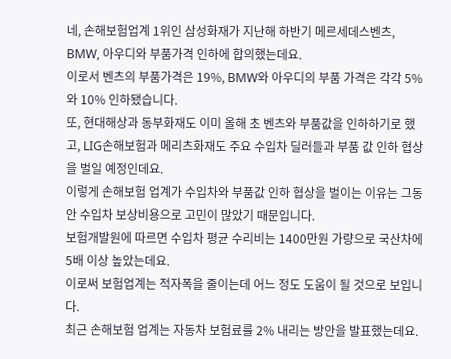네, 손해보험업계 1위인 삼성화재가 지난해 하반기 메르세데스벤츠, BMW, 아우디와 부품가격 인하에 합의했는데요.
이로서 벤츠의 부품가격은 19%, BMW와 아우디의 부품 가격은 각각 5% 와 10% 인하됐습니다.
또, 현대해상과 동부화재도 이미 올해 초 벤츠와 부품값을 인하하기로 했고, LIG손해보험과 메리츠화재도 주요 수입차 딜러들과 부품 값 인하 협상을 벌일 예정인데요.
이렇게 손해보험 업계가 수입차와 부품값 인하 협상을 벌이는 이유는 그동안 수입차 보상비용으로 고민이 많았기 때문입니다.
보험개발원에 따르면 수입차 평균 수리비는 1400만원 가량으로 국산차에 5배 이상 높았는데요.
이로써 보험업계는 적자폭을 줄이는데 어느 정도 도움이 될 것으로 보입니다.
최근 손해보험 업계는 자동차 보험료를 2% 내리는 방안을 발표했는데요.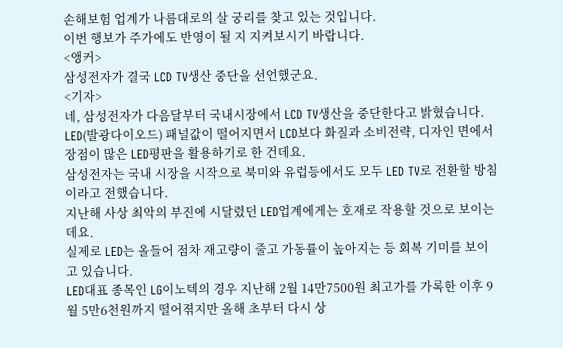손해보험 업계가 나름대로의 살 궁리를 찾고 있는 것입니다.
이번 행보가 주가에도 반영이 될 지 지켜보시기 바랍니다.
<앵커>
삼성전자가 결국 LCD TV생산 중단을 선언했군요.
<기자>
네, 삼성전자가 다음달부터 국내시장에서 LCD TV생산을 중단한다고 밝혔습니다.
LED(발광다이오드) 패널값이 떨어지면서 LCD보다 화질과 소비전략, 디자인 면에서 장점이 많은 LED평판을 활용하기로 한 건데요.
삼성전자는 국내 시장을 시작으로 북미와 유럽등에서도 모두 LED TV로 전환할 방침이라고 전했습니다.
지난해 사상 최악의 부진에 시달렸던 LED업계에게는 호재로 작용할 것으로 보이는데요.
실제로 LED는 올들어 점차 재고량이 줄고 가동률이 높아지는 등 회복 기미를 보이고 있습니다.
LED대표 종목인 LG이노텍의 경우 지난해 2월 14만7500원 최고가를 가록한 이후 9월 5만6천원까지 떨어젺지만 올해 초부터 다시 상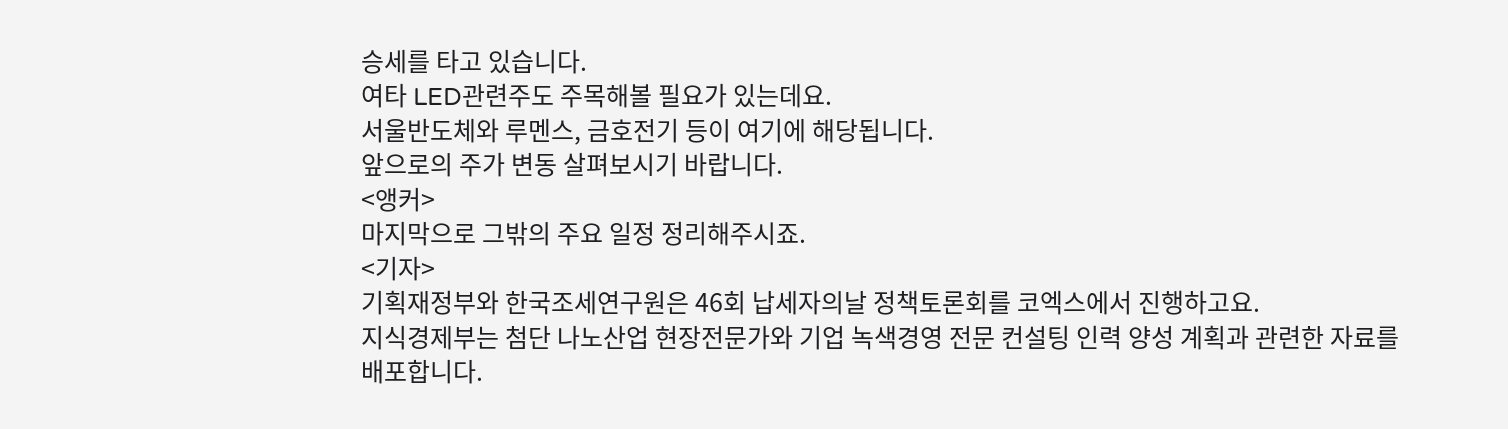승세를 타고 있습니다.
여타 LED관련주도 주목해볼 필요가 있는데요.
서울반도체와 루멘스, 금호전기 등이 여기에 해당됩니다.
앞으로의 주가 변동 살펴보시기 바랍니다.
<앵커>
마지막으로 그밖의 주요 일정 정리해주시죠.
<기자>
기획재정부와 한국조세연구원은 46회 납세자의날 정책토론회를 코엑스에서 진행하고요.
지식경제부는 첨단 나노산업 현장전문가와 기업 녹색경영 전문 컨설팅 인력 양성 계획과 관련한 자료를 배포합니다.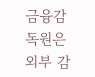금융감독원은 외부 감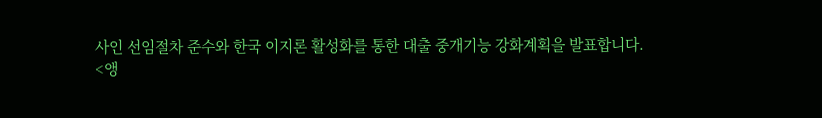사인 선임절차 준수와 한국 이지론 활성화를 통한 대출 중개기능 강화계획을 발표합니다.
<앵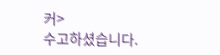커>
수고하셨습니다.